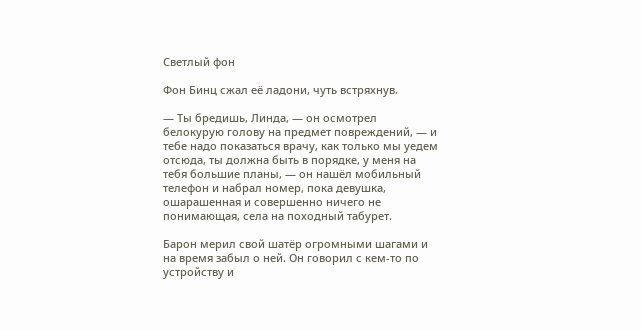Светлый фон

Фон Бинц сжал её ладони, чуть встряхнув.

— Ты бредишь, Линда, — он осмотрел белокурую голову на предмет повреждений, — и тебе надо показаться врачу, как только мы уедем отсюда, ты должна быть в порядке, у меня на тебя большие планы, — он нашёл мобильный телефон и набрал номер, пока девушка, ошарашенная и совершенно ничего не понимающая, села на походный табурет.

Барон мерил свой шатёр огромными шагами и на время забыл о ней. Он говорил с кем-то по устройству и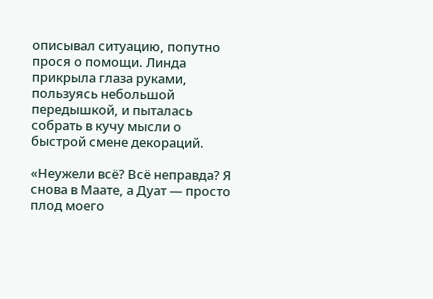описывал ситуацию, попутно прося о помощи. Линда прикрыла глаза руками, пользуясь небольшой передышкой, и пыталась собрать в кучу мысли о быстрой смене декораций.

«Неужели всё? Всё неправда? Я снова в Маате, а Дуат — просто плод моего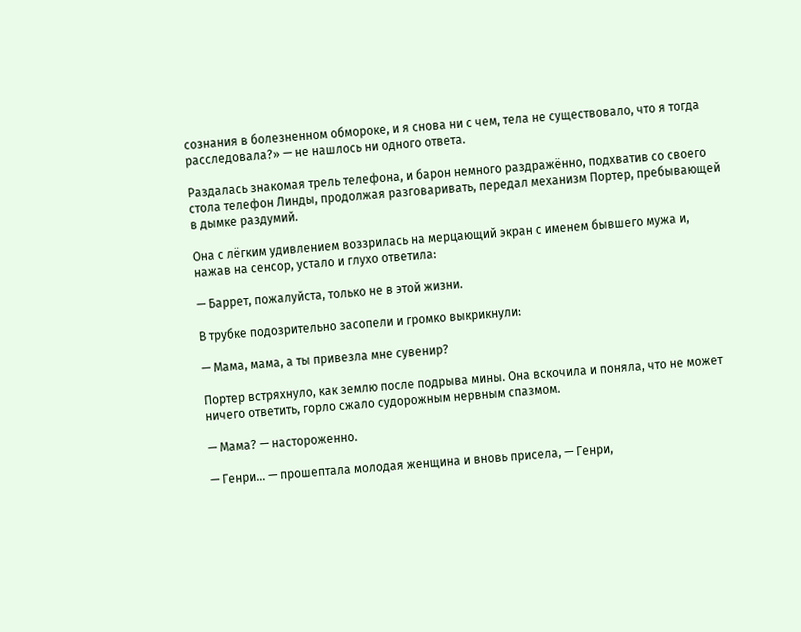сознания в болезненном обмороке, и я снова ни с чем, тела не существовало, что я тогда расследовала?» — не нашлось ни одного ответа.

Раздалась знакомая трель телефона, и барон немного раздражённо, подхватив со своего стола телефон Линды, продолжая разговаривать, передал механизм Портер, пребывающей в дымке раздумий.

Она с лёгким удивлением воззрилась на мерцающий экран с именем бывшего мужа и, нажав на сенсор, устало и глухо ответила:

— Баррет, пожалуйста, только не в этой жизни.

В трубке подозрительно засопели и громко выкрикнули:

— Мама, мама, а ты привезла мне сувенир?

Портер встряхнуло, как землю после подрыва мины. Она вскочила и поняла, что не может ничего ответить, горло сжало судорожным нервным спазмом.

— Мама? — настороженно.

— Генри… — прошептала молодая женщина и вновь присела, — Генри,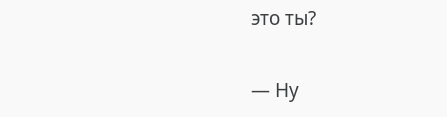это ты?

— Ну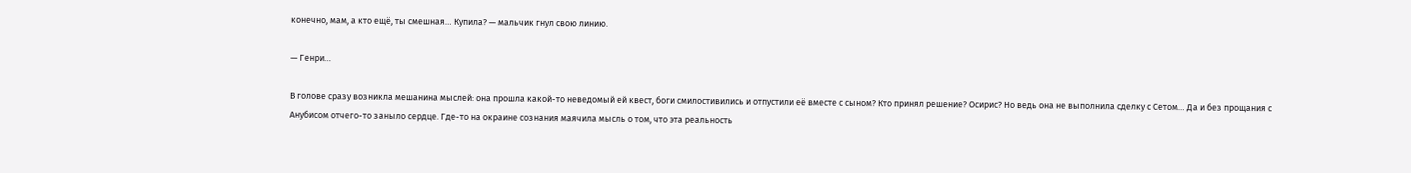конечно, мам, а кто ещё, ты смешная… Купила? — мальчик гнул свою линию.

— Генри…

В голове сразу возникла мешанина мыслей: она прошла какой-то неведомый ей квест, боги смилостивились и отпустили её вместе с сыном? Кто принял решение? Осирис? Но ведь она не выполнила сделку с Сетом… Да и без прощания с Анубисом отчего-то заныло сердце. Где-то на окраине сознания маячила мысль о том, что эта реальность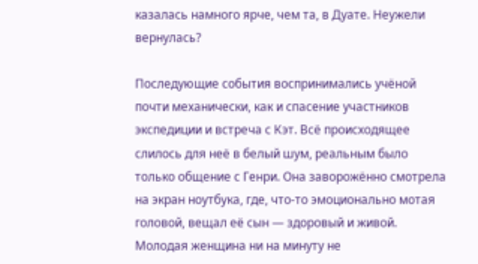казалась намного ярче, чем та, в Дуате. Неужели вернулась?

Последующие события воспринимались учёной почти механически, как и спасение участников экспедиции и встреча с Кэт. Всё происходящее слилось для неё в белый шум, реальным было только общение с Генри. Она заворожённо смотрела на экран ноутбука, где, что-то эмоционально мотая головой, вещал её сын — здоровый и живой. Молодая женщина ни на минуту не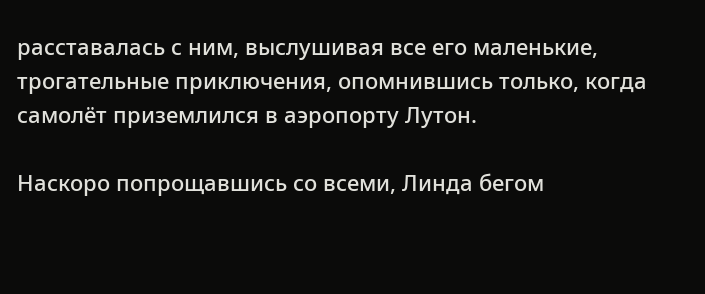расставалась с ним, выслушивая все его маленькие, трогательные приключения, опомнившись только, когда самолёт приземлился в аэропорту Лутон.

Наскоро попрощавшись со всеми, Линда бегом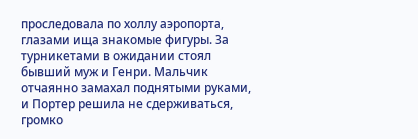проследовала по холлу аэропорта, глазами ища знакомые фигуры. За турникетами в ожидании стоял бывший муж и Генри. Мальчик отчаянно замахал поднятыми руками, и Портер решила не сдерживаться, громко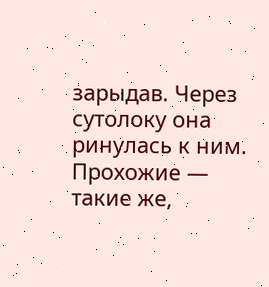зарыдав. Через сутолоку она ринулась к ним. Прохожие — такие же,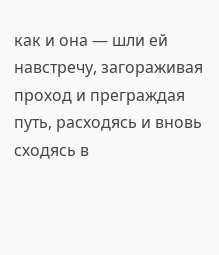как и она — шли ей навстречу, загораживая проход и преграждая путь, расходясь и вновь сходясь в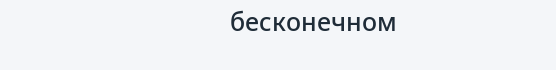бесконечном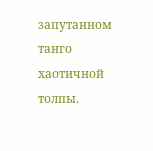запутанном танго хаотичной толпы.